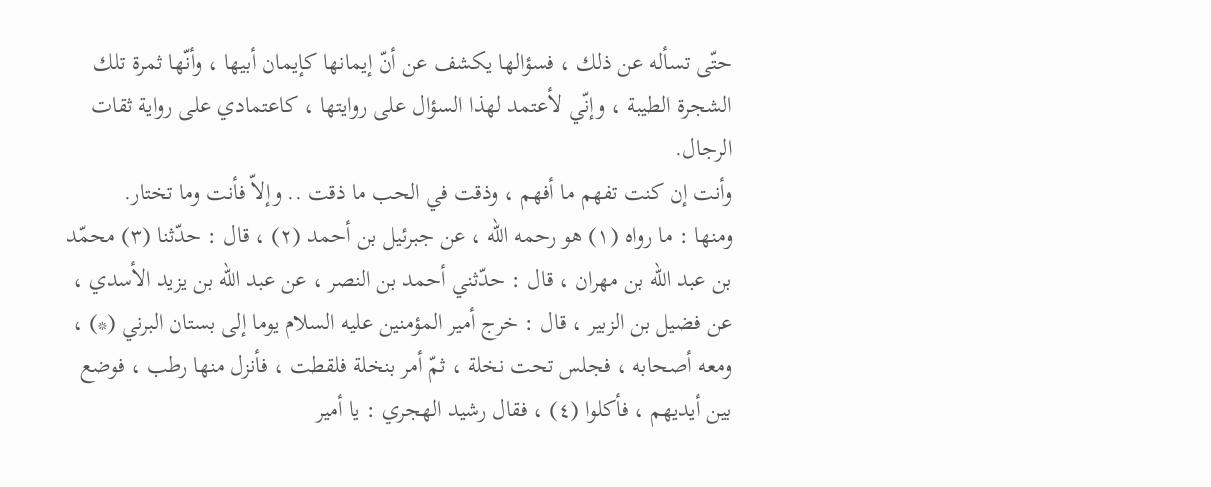حتّى تسأله عن ذلك ، فسؤالها يكشف عن أنّ إيمانها كإيمان أبيها ، وأنّها ثمرة تلك الشجرة الطيبة ، وإنّي لأعتمد لهذا السؤال على روايتها ، كاعتمادي على رواية ثقات الرجال.
وأنت إن كنت تفهم ما أفهم ، وذقت في الحب ما ذقت .. وإلاّ فأنت وما تختار.
ومنها : ما رواه (١) هو رحمه اللّه ، عن جبرئيل بن أحمد (٢) ، قال : حدّثنا (٣) محمّد بن عبد اللّه بن مهران ، قال : حدّثني أحمد بن النصر ، عن عبد اللّه بن يزيد الأسدي ، عن فضيل بن الزبير ، قال : خرج أمير المؤمنين عليه السلام يوما إلى بستان البرني (*) ، ومعه أصحابه ، فجلس تحت نخلة ، ثمّ أمر بنخلة فلقطت ، فأنزل منها رطب ، فوضع بين أيديهم ، فأكلوا (٤) ، فقال رشيد الهجري : يا أمير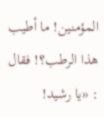المؤمنين! ما أطيب هذا الرطب؟! فقال : «يا رشيد!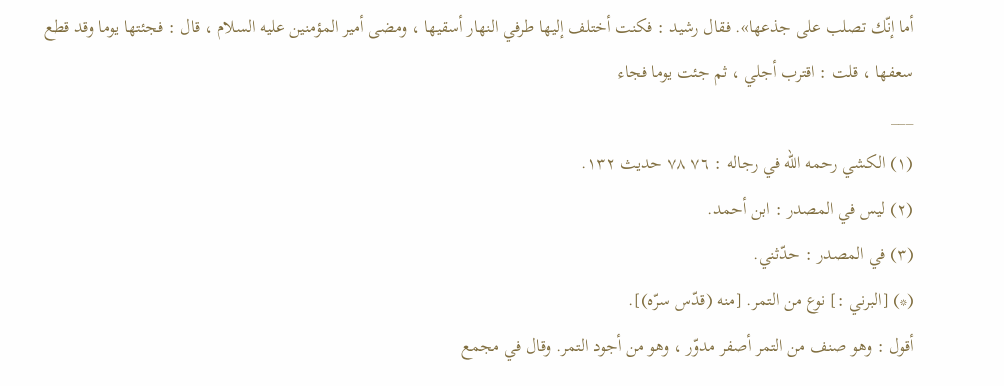أما إنّك تصلب على جذعها». فقال رشيد : فكنت أختلف إليها طرفي النهار أسقيها ، ومضى أمير المؤمنين عليه السلام ، قال : فجئتها يوما وقد قطع سعفها ، قلت : اقترب أجلي ، ثم جئت يوما فجاء
___
(١) الكشي رحمه اللّه في رجاله : ٧٦ ٧٨ حديث ١٣٢.
(٢) ليس في المصدر : ابن أحمد.
(٣) في المصدر : حدّثني.
(*) [البرني :] نوع من التمر. [منه (قدّس سرّه)].
أقول : وهو صنف من التمر أصفر مدوّر ، وهو من أجود التمر. وقال في مجمع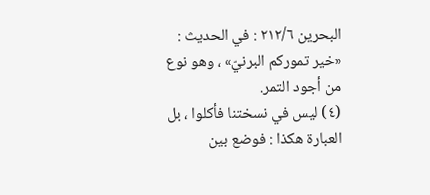البحرين ٢١٢/٦ : في الحديث : «خير تموركم البرنيّ» ، وهو نوع من أجود التمر.
(٤) ليس في نسختنا فأكلوا ، بل العبارة هكذا : فوضع بين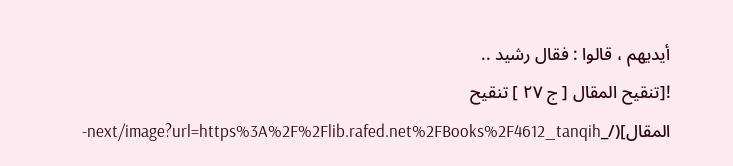أيديهم ، قالوا : فقال رشيد ..
![تنقيح المقال [ ج ٢٧ ] تنقيح المقال](/_next/image?url=https%3A%2F%2Flib.rafed.net%2FBooks%2F4612_tanqih-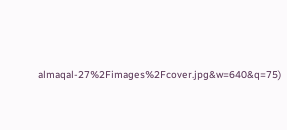almaqal-27%2Fimages%2Fcover.jpg&w=640&q=75)